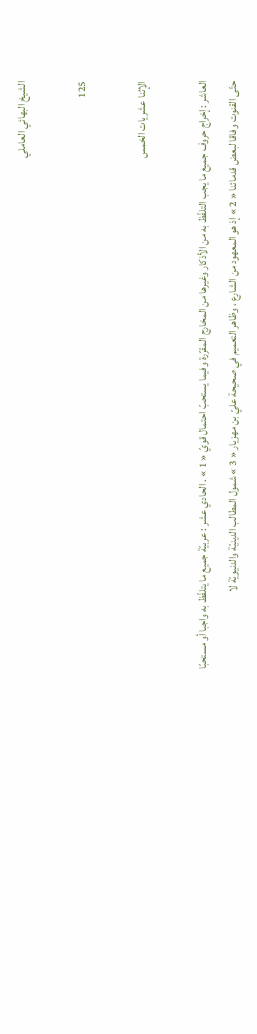الشيخ البهائي العاملي

125

الإثنا عشريات الخمس

العاشر : إخراج حروف جميع ما يجب التلفّظ به من الأذكار وغيرها من المخارج المقرّرة وفيما يستحبّ احتمال قويّ « 1 » . الحادي عشر : عربيّة جميع ما يتلفّظ به واجبا أو مستحبّا حتّى القنوت وفاقا لبعض قدمائنا « 2 » إذ هو المعهود من الشارع ، وظاهر التعميم في صحيحة عليّ بن مهزيار « 3 » شمول المطالب الدينيّة والدنيويّة لا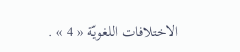الاختلافات اللغويّة « 4 » .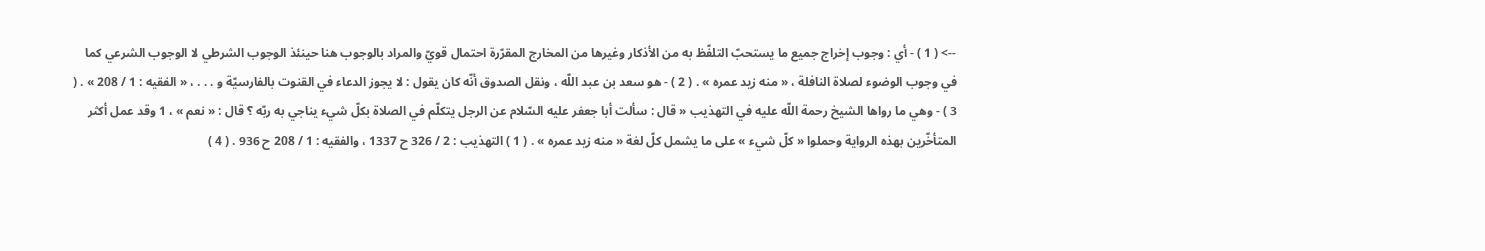--> ( 1 ) - أي : وجوب إخراج جميع ما يستحبّ التلفّظ به من الأذكار وغيرها من المخارج المقرّرة احتمال قويّ والمراد بالوجوب هنا حينئذ الوجوب الشرطي لا الوجوب الشرعي كما في وجوب الوضوء لصلاة النافلة ، « منه زيد عمره » . ( 2 ) - هو سعد بن عبد اللّه ، ونقل الصدوق أنّه كان يقول : لا يجوز الدعاء في القنوت بالفارسيّة و . . . ، « الفقيه : 1 / 208 » . ( 3 ) - وهي ما رواها الشيخ رحمة اللّه عليه في التهذيب « قال : سألت أبا جعفر عليه السّلام عن الرجل يتكلّم في الصلاة بكلّ شيء يناجي به ربّه ؟ قال : « نعم » ، 1 وقد عمل أكثر المتأخّرين بهذه الرواية وحملوا « كلّ شيء » على ما يشمل كلّ لغة « منه زيد عمره » . ( 1 ) التهذيب : 2 / 326 ح 1337 ، والفقيه : 1 / 208 ح 936 . ( 4 )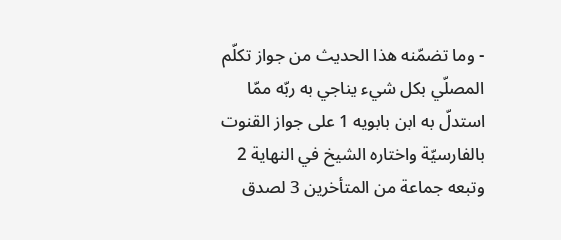- وما تضمّنه هذا الحديث من جواز تكلّم المصلّي بكل شيء يناجي به ربّه ممّا استدلّ به ابن بابويه 1 على جواز القنوت بالفارسيّة واختاره الشيخ في النهاية 2 وتبعه جماعة من المتأخرين 3 لصدق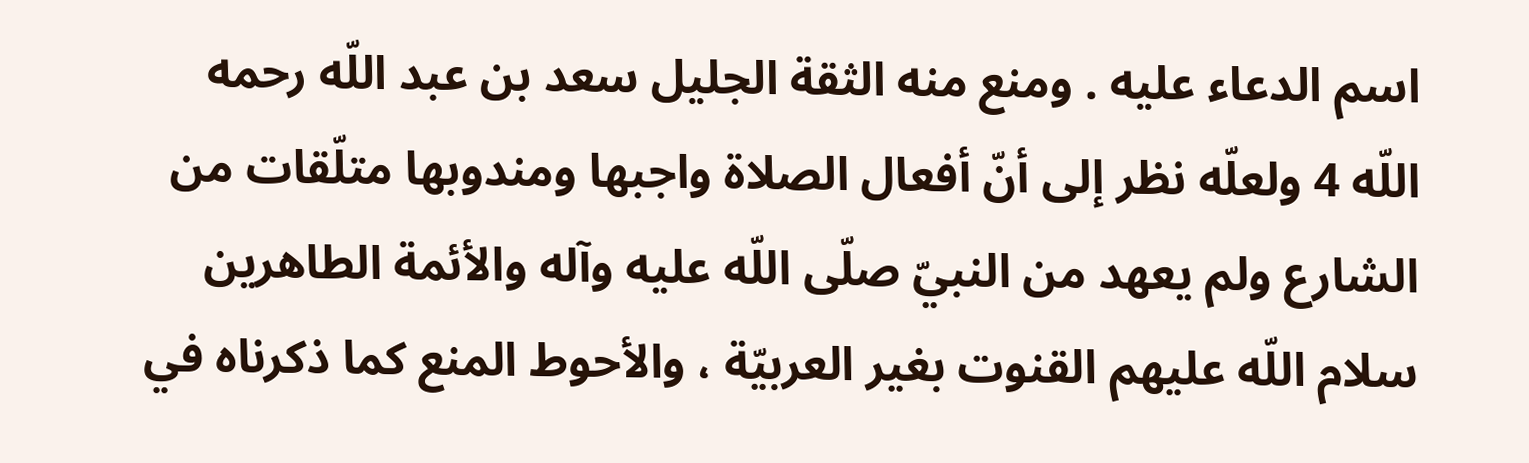اسم الدعاء عليه . ومنع منه الثقة الجليل سعد بن عبد اللّه رحمه اللّه 4 ولعلّه نظر إلى أنّ أفعال الصلاة واجبها ومندوبها متلّقات من الشارع ولم يعهد من النبيّ صلّى اللّه عليه وآله والأئمة الطاهرين سلام اللّه عليهم القنوت بغير العربيّة ، والأحوط المنع كما ذكرناه في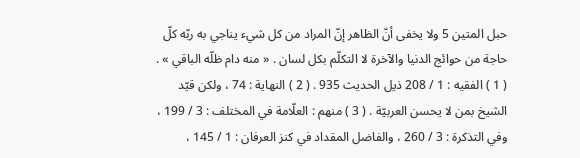حبل المتين 5 ولا يخفى أنّ الظاهر إنّ المراد من كل شيء يناجي به ربّه كلّ حاجة من حوائج الدنيا والآخرة لا التكلّم بكل لسان . « منه دام ظلّه الباقي » . ( 1 ) الفقيه : 1 / 208 ذيل الحديث 935 . ( 2 ) النهاية : 74 ، ولكن قيّد الشيخ بمن لا يحسن العربيّة . ( 3 ) منهم : العلّامة في المختلف : 3 / 199 ، وفي التذكرة : 3 / 260 ، والفاضل المقداد في كنز العرفان : 1 / 145 ،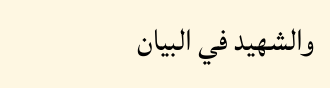والشهيد في البيان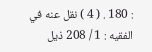: 180 . ( 4 ) نقل عنه في الفقيه : 1 / 208 ذيل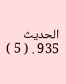الحديث 935 . ( 5 )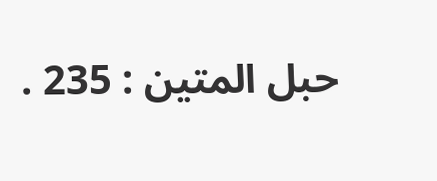حبل المتين : 235 .